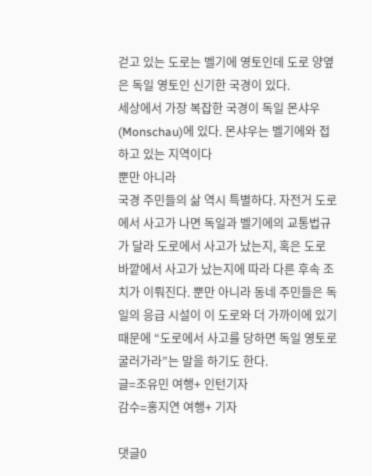걷고 있는 도로는 벨기에 영토인데 도로 양옆은 독일 영토인 신기한 국경이 있다.
세상에서 가장 복잡한 국경이 독일 몬샤우(Monschau)에 있다. 몬샤우는 벨기에와 접하고 있는 지역이다
뿐만 아니라
국경 주민들의 삶 역시 특별하다. 자전거 도로에서 사고가 나면 독일과 벨기에의 교통법규가 달라 도로에서 사고가 났는지, 혹은 도로 바깥에서 사고가 났는지에 따라 다른 후속 조치가 이뤄진다. 뿐만 아니라 동네 주민들은 독일의 응급 시설이 이 도로와 더 가까이에 있기 때문에 “도로에서 사고를 당하면 독일 영토로 굴러가라”는 말을 하기도 한다.
글=조유민 여행+ 인턴기자
감수=홍지연 여행+ 기자

댓글0